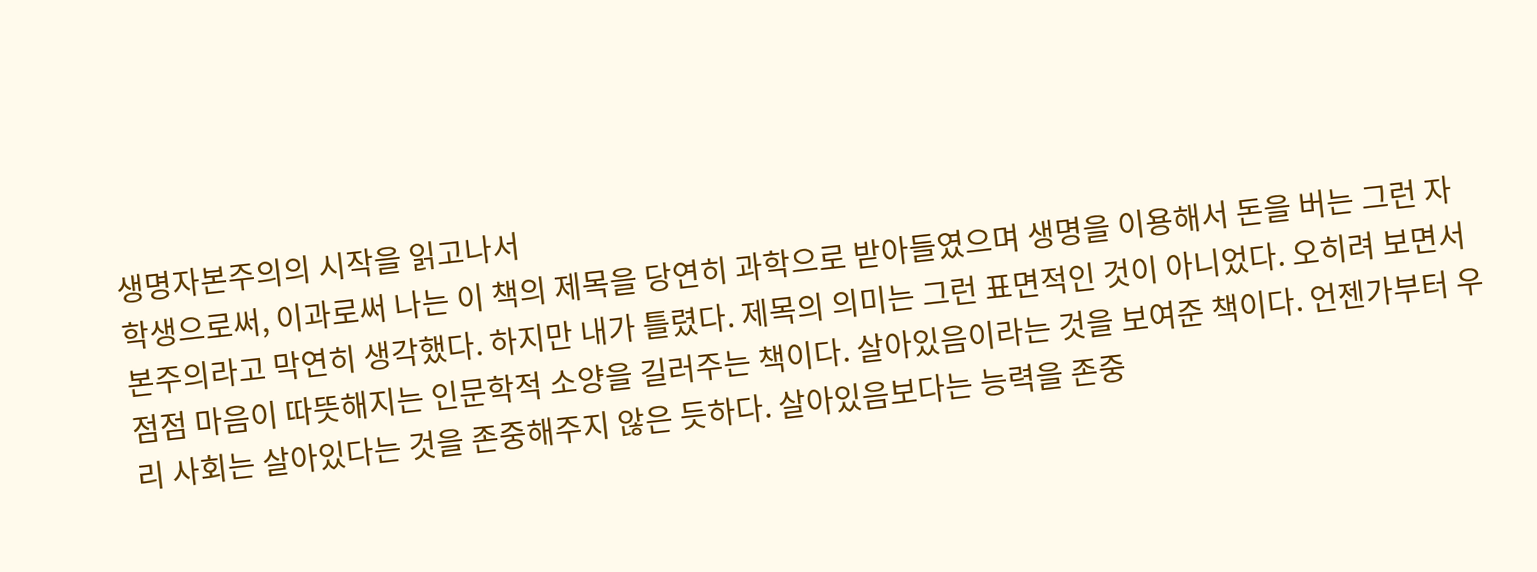생명자본주의의 시작을 읽고나서
학생으로써, 이과로써 나는 이 책의 제목을 당연히 과학으로 받아들였으며 생명을 이용해서 돈을 버는 그런 자본주의라고 막연히 생각했다. 하지만 내가 틀렸다. 제목의 의미는 그런 표면적인 것이 아니었다. 오히려 보면서 점점 마음이 따뜻해지는 인문학적 소양을 길러주는 책이다. 살아있음이라는 것을 보여준 책이다. 언젠가부터 우리 사회는 살아있다는 것을 존중해주지 않은 듯하다. 살아있음보다는 능력을 존중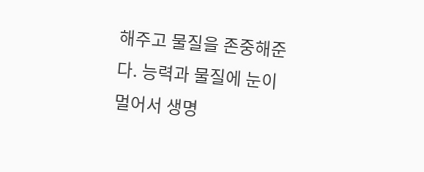해주고 물질을 존중해준다. 능력과 물질에 눈이 멀어서 생명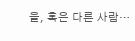을, 혹은 다른 사람…